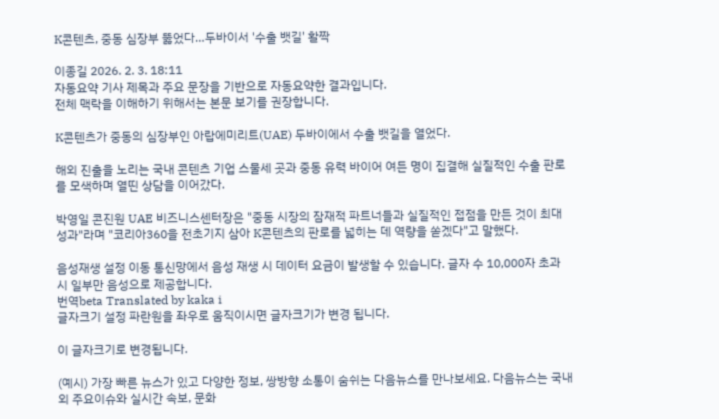K콘텐츠, 중동 심장부 뚫었다…두바이서 '수출 뱃길' 활짝

이종길 2026. 2. 3. 18:11
자동요약 기사 제목과 주요 문장을 기반으로 자동요약한 결과입니다.
전체 맥락을 이해하기 위해서는 본문 보기를 권장합니다.

K콘텐츠가 중동의 심장부인 아랍에미리트(UAE) 두바이에서 수출 뱃길을 열었다.

해외 진출을 노리는 국내 콘텐츠 기업 스물세 곳과 중동 유력 바이어 여든 명이 집결해 실질적인 수출 판로를 모색하며 열띤 상담을 이어갔다.

박영일 콘진원 UAE 비즈니스센터장은 "중동 시장의 잠재적 파트너들과 실질적인 접점을 만든 것이 최대 성과"라며 "코리아360을 전초기지 삼아 K콘텐츠의 판로를 넓히는 데 역량을 쏟겠다"고 말했다.

음성재생 설정 이동 통신망에서 음성 재생 시 데이터 요금이 발생할 수 있습니다. 글자 수 10,000자 초과 시 일부만 음성으로 제공합니다.
번역beta Translated by kaka i
글자크기 설정 파란원을 좌우로 움직이시면 글자크기가 변경 됩니다.

이 글자크기로 변경됩니다.

(예시) 가장 빠른 뉴스가 있고 다양한 정보, 쌍방향 소통이 숨쉬는 다음뉴스를 만나보세요. 다음뉴스는 국내외 주요이슈와 실시간 속보, 문화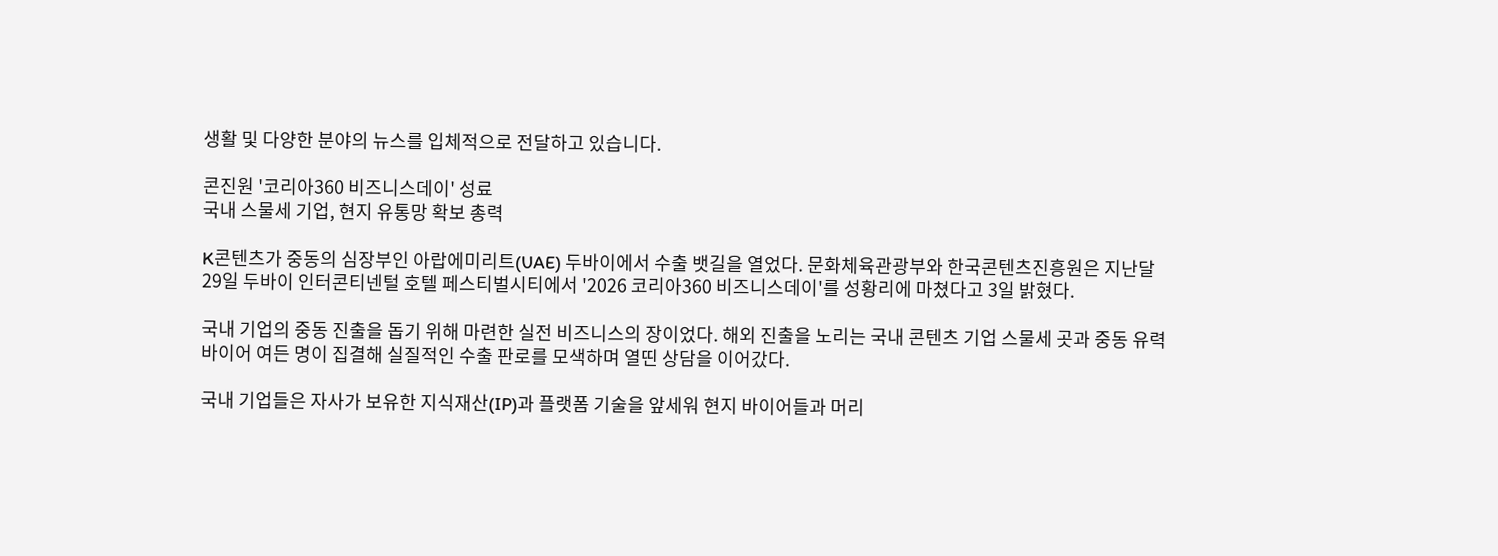생활 및 다양한 분야의 뉴스를 입체적으로 전달하고 있습니다.

콘진원 '코리아360 비즈니스데이' 성료
국내 스물세 기업, 현지 유통망 확보 총력

K콘텐츠가 중동의 심장부인 아랍에미리트(UAE) 두바이에서 수출 뱃길을 열었다. 문화체육관광부와 한국콘텐츠진흥원은 지난달 29일 두바이 인터콘티넨털 호텔 페스티벌시티에서 '2026 코리아360 비즈니스데이'를 성황리에 마쳤다고 3일 밝혔다.

국내 기업의 중동 진출을 돕기 위해 마련한 실전 비즈니스의 장이었다. 해외 진출을 노리는 국내 콘텐츠 기업 스물세 곳과 중동 유력 바이어 여든 명이 집결해 실질적인 수출 판로를 모색하며 열띤 상담을 이어갔다.

국내 기업들은 자사가 보유한 지식재산(IP)과 플랫폼 기술을 앞세워 현지 바이어들과 머리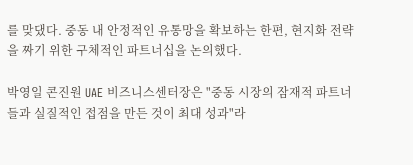를 맞댔다. 중동 내 안정적인 유통망을 확보하는 한편, 현지화 전략을 짜기 위한 구체적인 파트너십을 논의했다.

박영일 콘진원 UAE 비즈니스센터장은 "중동 시장의 잠재적 파트너들과 실질적인 접점을 만든 것이 최대 성과"라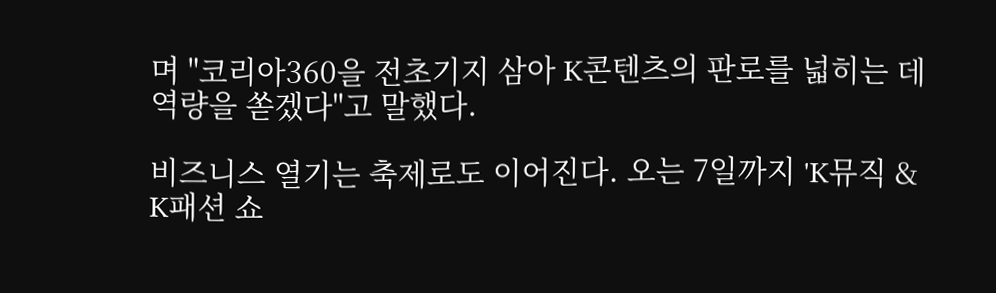며 "코리아360을 전초기지 삼아 K콘텐츠의 판로를 넓히는 데 역량을 쏟겠다"고 말했다.

비즈니스 열기는 축제로도 이어진다. 오는 7일까지 'K뮤직 & K패션 쇼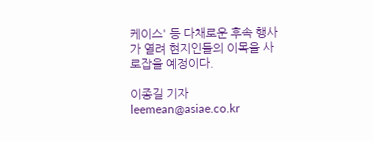케이스' 등 다채로운 후속 행사가 열려 현지인들의 이목을 사로잡을 예정이다.

이종길 기자 leemean@asiae.co.kr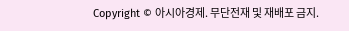Copyright © 아시아경제. 무단전재 및 재배포 금지.